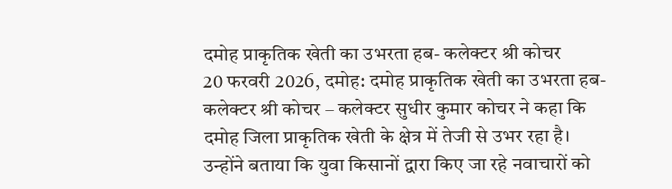दमोह प्राकृतिक खेती का उभरता हब- कलेक्टर श्री कोचर
20 फरवरी 2026, दमोह: दमोह प्राकृतिक खेती का उभरता हब- कलेक्टर श्री कोचर – कलेक्टर सुधीर कुमार कोचर ने कहा कि दमोह जिला प्राकृतिक खेती के क्षेत्र में तेजी से उभर रहा है। उन्होंने बताया कि युवा किसानों द्वारा किए जा रहे नवाचारों को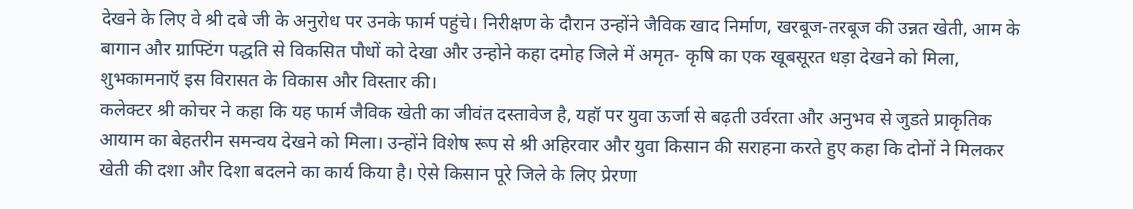देखने के लिए वे श्री दबे जी के अनुरोध पर उनके फार्म पहुंचे। निरीक्षण के दौरान उन्होंने जैविक खाद निर्माण, खरबूज-तरबूज की उन्नत खेती, आम के बागान और ग्राफ्टिंग पद्धति से विकसित पौधों को देखा और उन्होने कहा दमोह जिले में अमृत- कृषि का एक खूबसूरत धड़ा देखने को मिला, शुभकामनाऍ इस विरासत के विकास और विस्तार की।
कलेक्टर श्री कोचर ने कहा कि यह फार्म जैविक खेती का जीवंत दस्तावेज है, यहॉ पर युवा ऊर्जा से बढ़ती उर्वरता और अनुभव से जुडते प्राकृतिक आयाम का बेहतरीन समन्वय देखने को मिला। उन्होंने विशेष रूप से श्री अहिरवार और युवा किसान की सराहना करते हुए कहा कि दोनों ने मिलकर खेती की दशा और दिशा बदलने का कार्य किया है। ऐसे किसान पूरे जिले के लिए प्रेरणा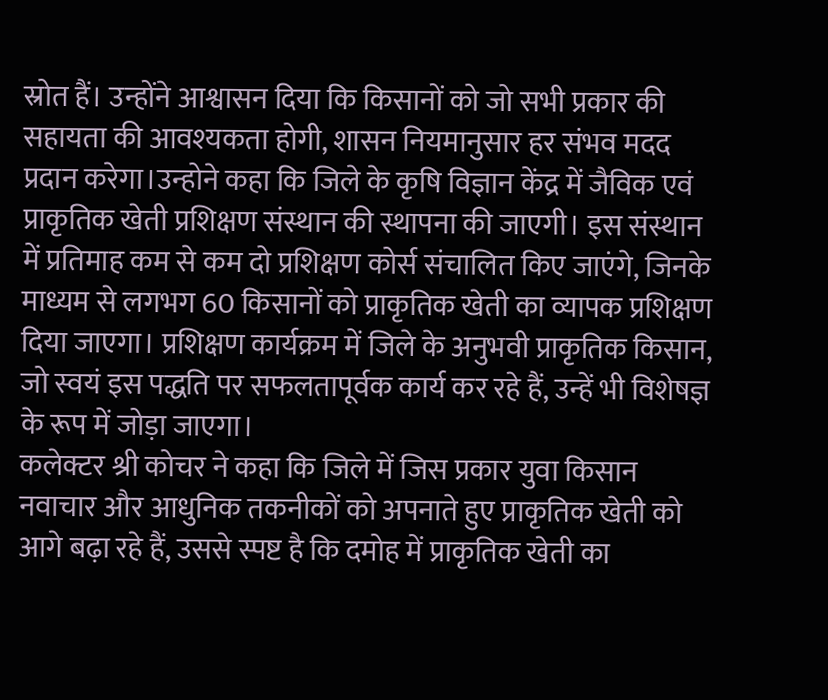स्रोत हैं। उन्होंने आश्वासन दिया कि किसानों को जो सभी प्रकार की सहायता की आवश्यकता होगी, शासन नियमानुसार हर संभव मदद प्रदान करेगा।उन्होने कहा कि जिले के कृषि विज्ञान केंद्र में जैविक एवं प्राकृतिक खेती प्रशिक्षण संस्थान की स्थापना की जाएगी। इस संस्थान में प्रतिमाह कम से कम दो प्रशिक्षण कोर्स संचालित किए जाएंगे, जिनके माध्यम से लगभग 60 किसानों को प्राकृतिक खेती का व्यापक प्रशिक्षण दिया जाएगा। प्रशिक्षण कार्यक्रम में जिले के अनुभवी प्राकृतिक किसान, जो स्वयं इस पद्धति पर सफलतापूर्वक कार्य कर रहे हैं, उन्हें भी विशेषज्ञ के रूप में जोड़ा जाएगा।
कलेक्टर श्री कोचर ने कहा कि जिले में जिस प्रकार युवा किसान नवाचार और आधुनिक तकनीकों को अपनाते हुए प्राकृतिक खेती को आगे बढ़ा रहे हैं, उससे स्पष्ट है कि दमोह में प्राकृतिक खेती का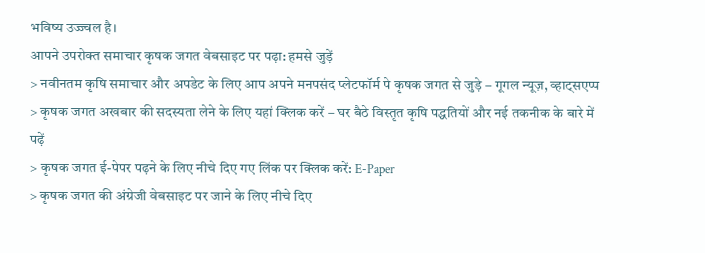भविष्य उज्ज्वल है।
आपने उपरोक्त समाचार कृषक जगत वेबसाइट पर पढ़ा: हमसे जुड़ें
> नवीनतम कृषि समाचार और अपडेट के लिए आप अपने मनपसंद प्लेटफॉर्म पे कृषक जगत से जुड़े – गूगल न्यूज़, व्हाट्सएप्प
> कृषक जगत अखबार की सदस्यता लेने के लिए यहां क्लिक करें – घर बैठे विस्तृत कृषि पद्धतियों और नई तकनीक के बारे में पढ़ें
> कृषक जगत ई-पेपर पढ़ने के लिए नीचे दिए गए लिंक पर क्लिक करें: E-Paper
> कृषक जगत की अंग्रेजी वेबसाइट पर जाने के लिए नीचे दिए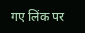गए लिंक पर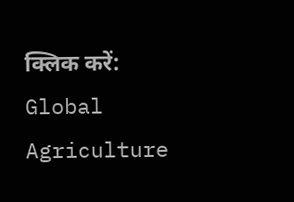क्लिक करें: Global Agriculture